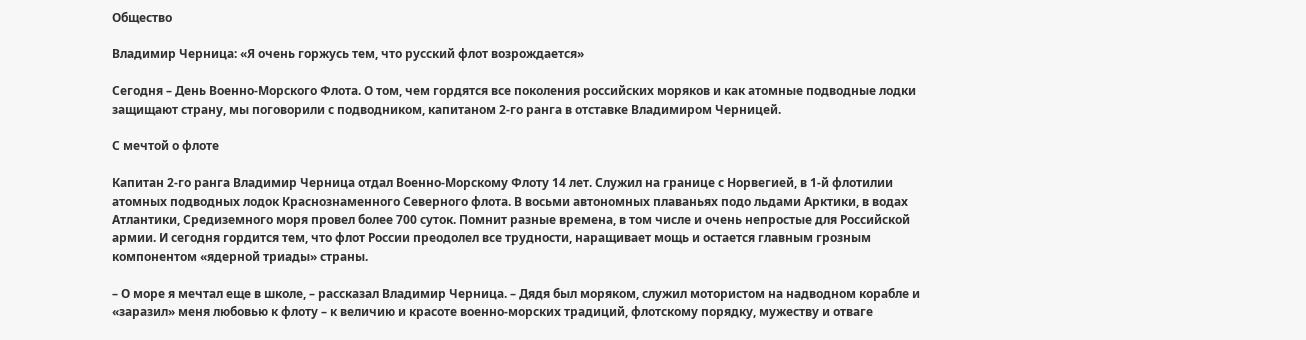Общество

Владимир Черница: «Я очень горжусь тем, что русский флот возрождается»

Сегодня – День Военно-Морского Флота. О том, чем гордятся все поколения российских моряков и как атомные подводные лодки защищают страну, мы поговорили с подводником, капитаном 2-го ранга в отставке Владимиром Черницей.

С мечтой о флоте

Капитан 2-го ранга Владимир Черница отдал Военно-Морскому Флоту 14 лет. Служил на границе с Норвегией, в 1-й флотилии атомных подводных лодок Краснознаменного Северного флота. В восьми автономных плаваньях подо льдами Арктики, в водах Атлантики, Средиземного моря провел более 700 суток. Помнит разные времена, в том числе и очень непростые для Российской армии. И сегодня гордится тем, что флот России преодолел все трудности, наращивает мощь и остается главным грозным компонентом «ядерной триады» страны.

– О море я мечтал еще в школе, – рассказал Владимир Черница. – Дядя был моряком, служил мотористом на надводном корабле и «заразил» меня любовью к флоту – к величию и красоте военно-морских традиций, флотскому порядку, мужеству и отваге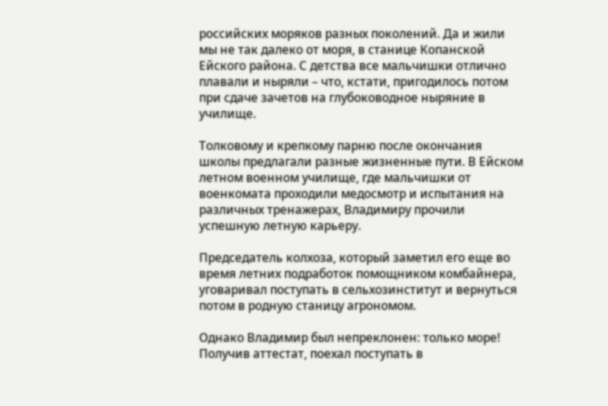российских моряков разных поколений. Да и жили мы не так далеко от моря, в станице Копанской Ейского района. С детства все мальчишки отлично плавали и ныряли – что, кстати, пригодилось потом при сдаче зачетов на глубоководное ныряние в училище.

Толковому и крепкому парню после окончания школы предлагали разные жизненные пути. В Ейском летном военном училище, где мальчишки от военкомата проходили медосмотр и испытания на различных тренажерах, Владимиру прочили успешную летную карьеру.

Председатель колхоза, который заметил его еще во время летних подработок помощником комбайнера, уговаривал поступать в сельхозинститут и вернуться потом в родную станицу агрономом.

Однако Владимир был непреклонен: только море! Получив аттестат, поехал поступать в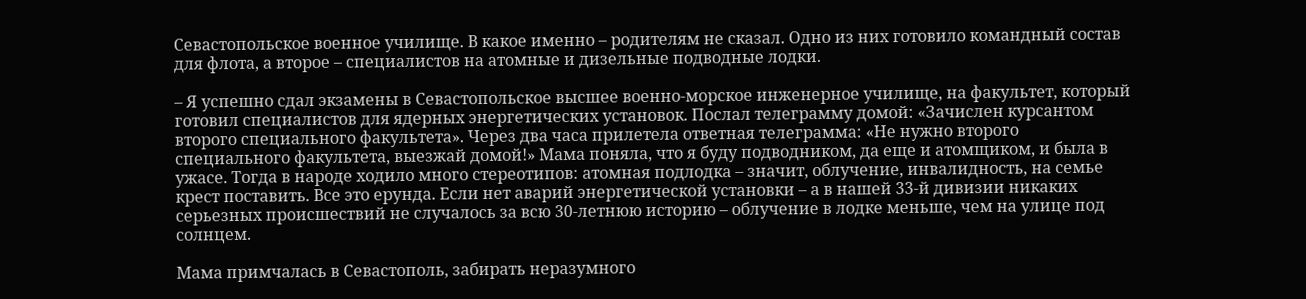Севастопольское военное училище. В какое именно – родителям не сказал. Одно из них готовило командный состав для флота, а второе – специалистов на атомные и дизельные подводные лодки.

– Я успешно сдал экзамены в Севастопольское высшее военно-морское инженерное училище, на факультет, который готовил специалистов для ядерных энергетических установок. Послал телеграмму домой: «Зачислен курсантом второго специального факультета». Через два часа прилетела ответная телеграмма: «Не нужно второго специального факультета, выезжай домой!» Мама поняла, что я буду подводником, да еще и атомщиком, и была в ужасе. Тогда в народе ходило много стереотипов: атомная подлодка – значит, облучение, инвалидность, на семье крест поставить. Все это ерунда. Если нет аварий энергетической установки – а в нашей 33-й дивизии никаких серьезных происшествий не случалось за всю 30-летнюю историю – облучение в лодке меньше, чем на улице под солнцем.

Мама примчалась в Севастополь, забирать неразумного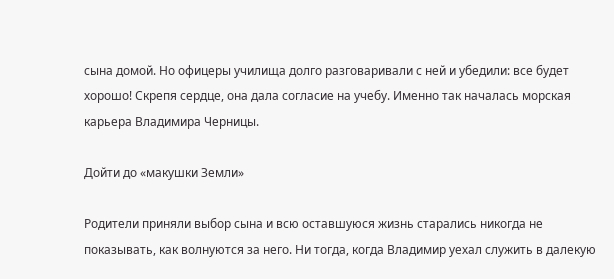сына домой. Но офицеры училища долго разговаривали с ней и убедили: все будет хорошо! Скрепя сердце, она дала согласие на учебу. Именно так началась морская карьера Владимира Черницы.

Дойти до «макушки Земли»

Родители приняли выбор сына и всю оставшуюся жизнь старались никогда не показывать, как волнуются за него. Ни тогда, когда Владимир уехал служить в далекую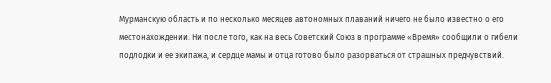Мурманскую область и по несколько месяцев автономных плаваний ничего не было известно о его местонахождении. Ни после того, как на весь Советский Союз в программе «Время» сообщили о гибели подлодки и ее экипажа, и сердце мамы и отца готово было разорваться от страшных предчувствий.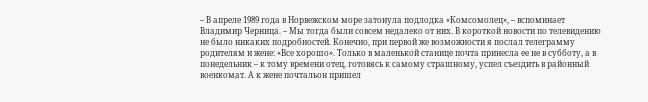– В апреле 1989 года в Норвежском море затонула подлодка «Комсомолец», – вспоминает Владимир Черница. – Мы тогда были совсем недалеко от них. В короткой новости по телевидению не было никаких подробностей. Конечно, при первой же возможности я послал телеграмму родителям и жене: «Все хорошо». Только в маленькой станице почта принесла ее не в субботу, а в понедельник – к тому времени отец, готовясь к самому страшному, успел съездить в районный военкомат. А к жене почтальон пришел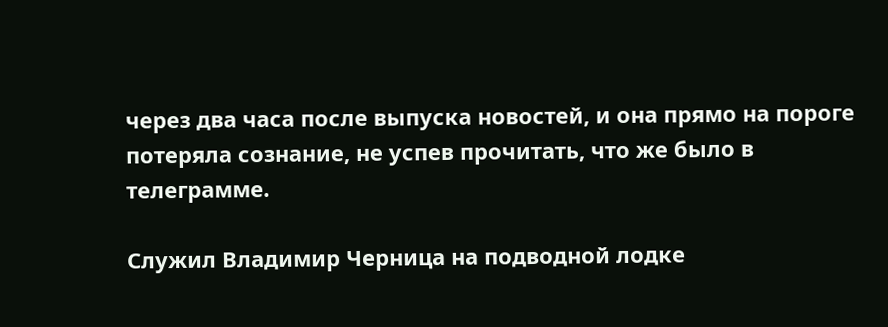через два часа после выпуска новостей, и она прямо на пороге потеряла сознание, не успев прочитать, что же было в телеграмме.

Служил Владимир Черница на подводной лодке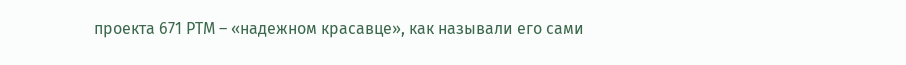проекта 671 РТМ – «надежном красавце», как называли его сами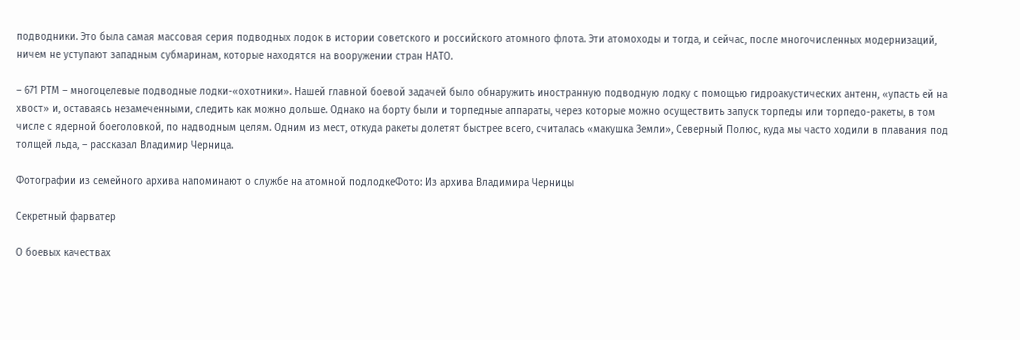подводники. Это была самая массовая серия подводных лодок в истории советского и российского атомного флота. Эти атомоходы и тогда, и сейчас, после многочисленных модернизаций, ничем не уступают западным субмаринам, которые находятся на вооружении стран НАТО.

– 671 РТМ – многоцелевые подводные лодки-«охотники». Нашей главной боевой задачей было обнаружить иностранную подводную лодку с помощью гидроакустических антенн, «упасть ей на хвост» и, оставаясь незамеченными, следить как можно дольше. Однако на борту были и торпедные аппараты, через которые можно осуществить запуск торпеды или торпедо-ракеты, в том числе с ядерной боеголовкой, по надводным целям. Одним из мест, откуда ракеты долетят быстрее всего, считалась «макушка Земли», Северный Полюс, куда мы часто ходили в плавания под толщей льда, – рассказал Владимир Черница.

Фотографии из семейного архива напоминают о службе на атомной подлодкеФото: Из архива Владимира Черницы

Секретный фарватер

О боевых качествах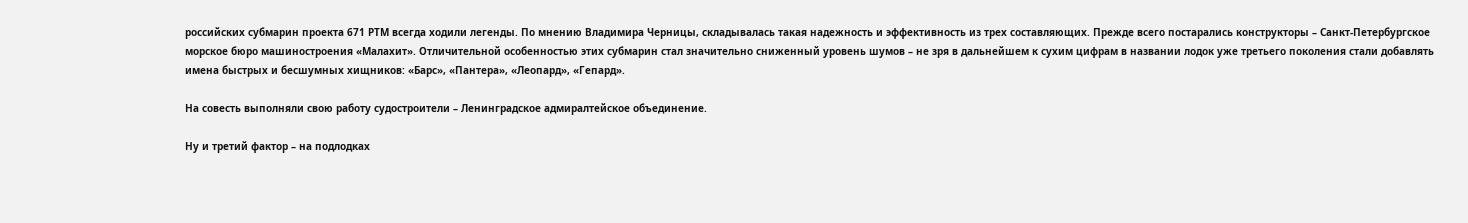российских субмарин проекта 671 РТМ всегда ходили легенды. По мнению Владимира Черницы, складывалась такая надежность и эффективность из трех составляющих. Прежде всего постарались конструкторы – Санкт-Петербургское морское бюро машиностроения «Малахит». Отличительной особенностью этих субмарин стал значительно сниженный уровень шумов – не зря в дальнейшем к сухим цифрам в названии лодок уже третьего поколения стали добавлять имена быстрых и бесшумных хищников: «Барс», «Пантера», «Леопард», «Гепард».

На совесть выполняли свою работу судостроители – Ленинградское адмиралтейское объединение.

Ну и третий фактор – на подлодках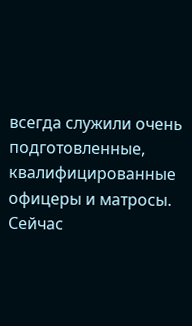всегда служили очень подготовленные, квалифицированные офицеры и матросы. Сейчас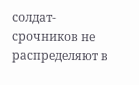солдат-срочников не распределяют в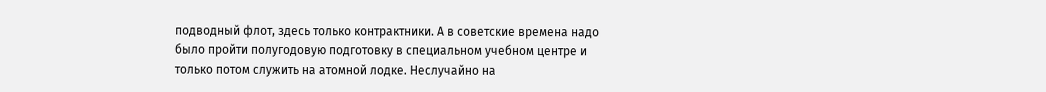подводный флот, здесь только контрактники. А в советские времена надо было пройти полугодовую подготовку в специальном учебном центре и только потом служить на атомной лодке. Неслучайно на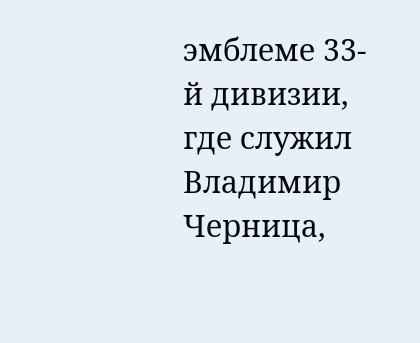эмблеме 33-й дивизии, где служил Владимир Черница,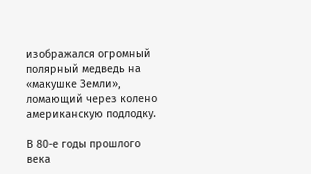изображался огромный полярный медведь на «макушке Земли», ломающий через колено американскую подлодку.

В 80-е годы прошлого века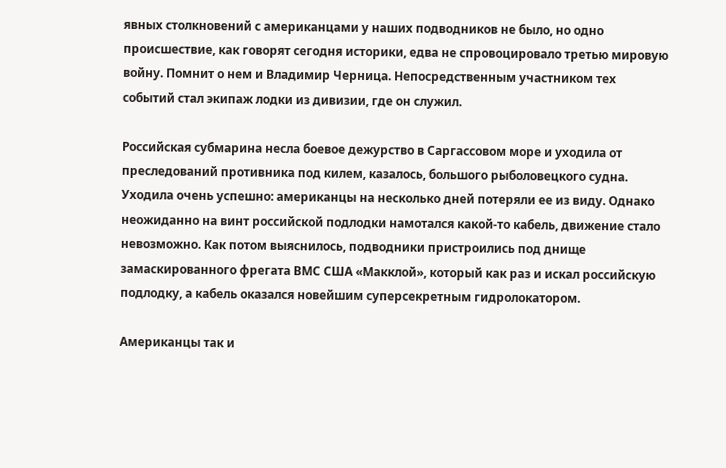явных столкновений с американцами у наших подводников не было, но одно происшествие, как говорят сегодня историки, едва не спровоцировало третью мировую войну. Помнит о нем и Владимир Черница. Непосредственным участником тех событий стал экипаж лодки из дивизии, где он служил.

Российская субмарина несла боевое дежурство в Саргассовом море и уходила от преследований противника под килем, казалось, большого рыболовецкого судна. Уходила очень успешно: американцы на несколько дней потеряли ее из виду. Однако неожиданно на винт российской подлодки намотался какой-то кабель, движение стало невозможно. Как потом выяснилось, подводники пристроились под днище замаскированного фрегата ВМС США «Макклой», который как раз и искал российскую подлодку, а кабель оказался новейшим суперсекретным гидролокатором.

Американцы так и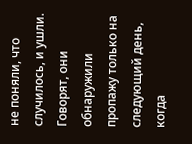не поняли, что случилось, и ушли. Говорят, они обнаружили пропажу только на следующий день, когда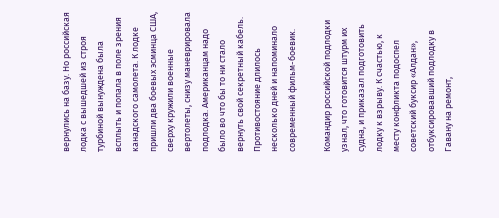вернулись на базу. Но российская лодка с вышедшей из строя турбиной вынуждена была всплыть и попала в поле зрения канадского самолета. К лодке пришли два боевых эсминца США, сверху кружили военные вертолеты, снизу маневрировала подлодка. Американцам надо было во что бы то ни стало вернуть свой секретный кабель. Противостояние длилось несколько дней и напоминало современный фильм-боевик.

Командир российской подлодки узнал, что готовится штурм их судна, и приказал подготовить лодку к взрыву. К счастью, к месту конфликта подоспел советский буксир «Алдан», отбуксировавший подлодку в Гавану на ремонт,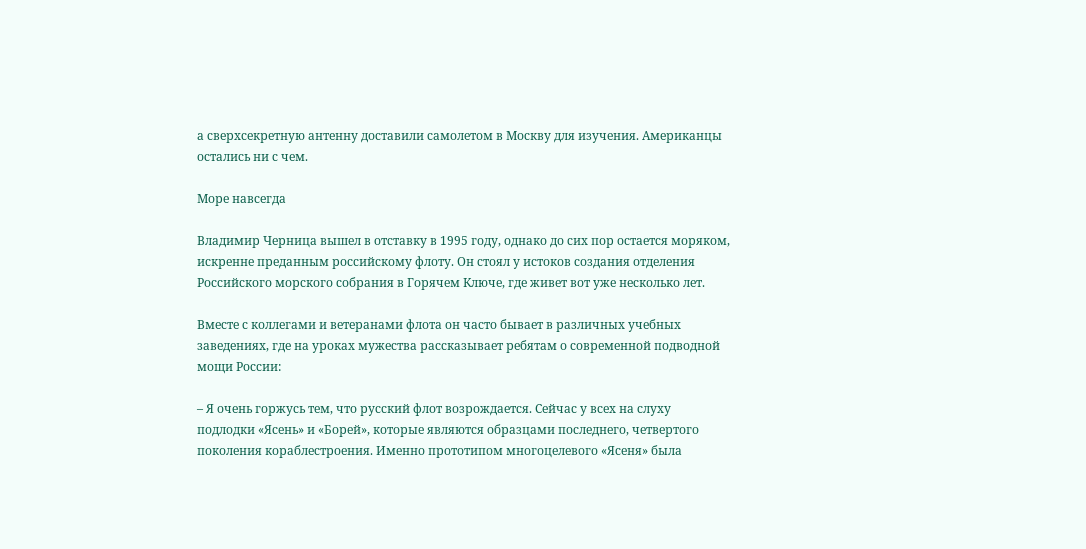а сверхсекретную антенну доставили самолетом в Москву для изучения. Американцы остались ни с чем.

Море навсегда

Владимир Черница вышел в отставку в 1995 году, однако до сих пор остается моряком, искренне преданным российскому флоту. Он стоял у истоков создания отделения Российского морского собрания в Горячем Ключе, где живет вот уже несколько лет.

Вместе с коллегами и ветеранами флота он часто бывает в различных учебных заведениях, где на уроках мужества рассказывает ребятам о современной подводной мощи России:

– Я очень горжусь тем, что русский флот возрождается. Сейчас у всех на слуху подлодки «Ясень» и «Борей», которые являются образцами последнего, четвертого поколения кораблестроения. Именно прототипом многоцелевого «Ясеня» была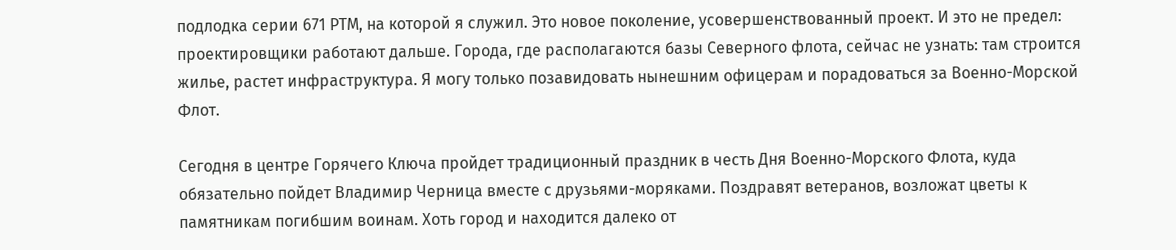подлодка серии 671 РТМ, на которой я служил. Это новое поколение, усовершенствованный проект. И это не предел: проектировщики работают дальше. Города, где располагаются базы Северного флота, сейчас не узнать: там строится жилье, растет инфраструктура. Я могу только позавидовать нынешним офицерам и порадоваться за Военно-Морской Флот.

Сегодня в центре Горячего Ключа пройдет традиционный праздник в честь Дня Военно-Морского Флота, куда обязательно пойдет Владимир Черница вместе с друзьями-моряками. Поздравят ветеранов, возложат цветы к памятникам погибшим воинам. Хоть город и находится далеко от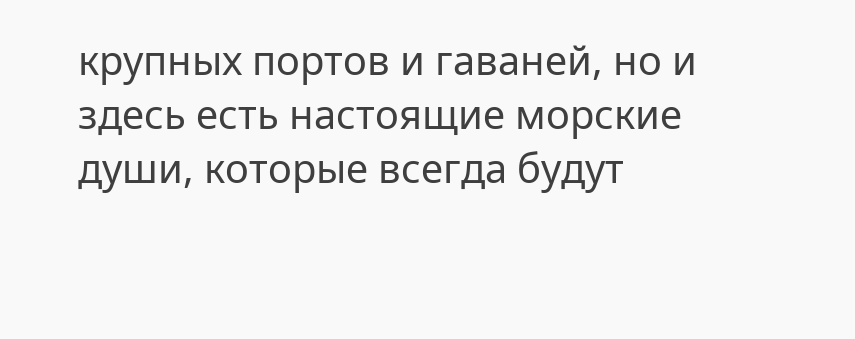крупных портов и гаваней, но и здесь есть настоящие морские души, которые всегда будут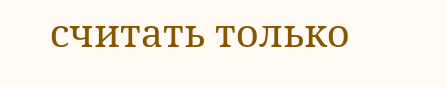считать только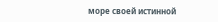море своей истинной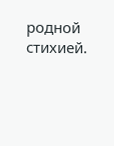родной стихией.